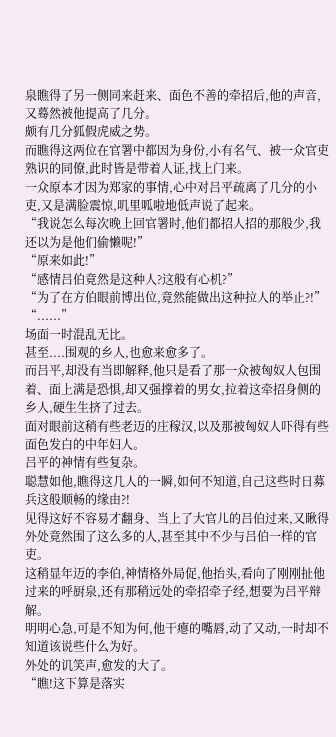泉瞧得了另一侧同来赶来、面色不善的牵招后,他的声音,又蓦然被他提高了几分。
颇有几分狐假虎威之势。
而瞧得这两位在官署中都因为身份,小有名气、被一众官吏熟识的同僚,此时皆是带着人证,找上门来。
一众原本才因为郑家的事情,心中对吕平疏离了几分的小吏,又是满脸震惊,叽里呱啦地低声说了起来。
“我说怎么每次晚上回官署时,他们都招人招的那般少,我还以为是他们偷懒呢!”
“原来如此!”
“感情吕伯竟然是这种人?这般有心机?”
“为了在方伯眼前博出位,竟然能做出这种拉人的举止?!”
“......”
场面一时混乱无比。
甚至....围观的乡人,也愈来愈多了。
而吕平,却没有当即解释,他只是看了那一众被匈奴人包围着、面上满是恐惧,却又强撑着的男女,拉着这牵招身侧的乡人,硬生生挤了过去。
面对眼前这稍有些老迈的庄稼汉,以及那被匈奴人吓得有些面色发白的中年妇人。
吕平的神情有些复杂。
聪慧如他,瞧得这几人的一瞬,如何不知道,自己这些时日募兵这般顺畅的缘由?!
见得这好不容易才翻身、当上了大官儿的吕伯过来,又瞅得外处竟然围了这么多的人,甚至其中不少与吕伯一样的官吏。
这稍显年迈的李伯,神情格外局促,他抬头,看向了刚刚扯他过来的呼厨泉,还有那稍远处的牵招牵子经,想要为吕平辩解。
明明心急,可是不知为何,他干瘪的嘴唇,动了又动,一时却不知道该说些什么为好。
外处的讥笑声,愈发的大了。
“瞧!这下算是落实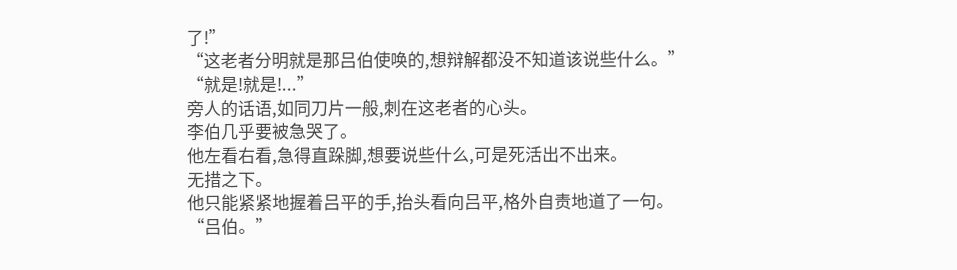了!”
“这老者分明就是那吕伯使唤的,想辩解都没不知道该说些什么。”
“就是!就是!...”
旁人的话语,如同刀片一般,刺在这老者的心头。
李伯几乎要被急哭了。
他左看右看,急得直跺脚,想要说些什么,可是死活出不出来。
无措之下。
他只能紧紧地握着吕平的手,抬头看向吕平,格外自责地道了一句。
“吕伯。”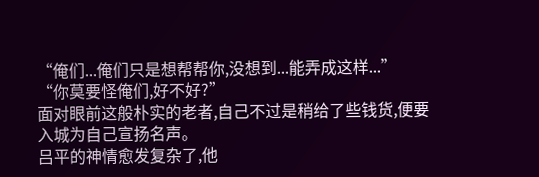“俺们...俺们只是想帮帮你,没想到...能弄成这样...”
“你莫要怪俺们,好不好?”
面对眼前这般朴实的老者,自己不过是稍给了些钱货,便要入城为自己宣扬名声。
吕平的神情愈发复杂了,他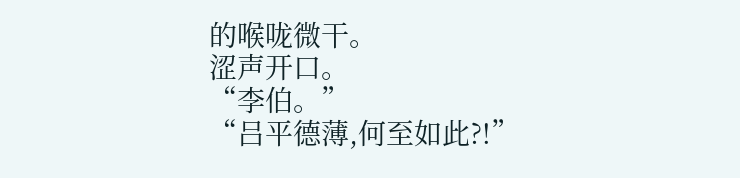的喉咙微干。
涩声开口。
“李伯。”
“吕平德薄,何至如此?!”